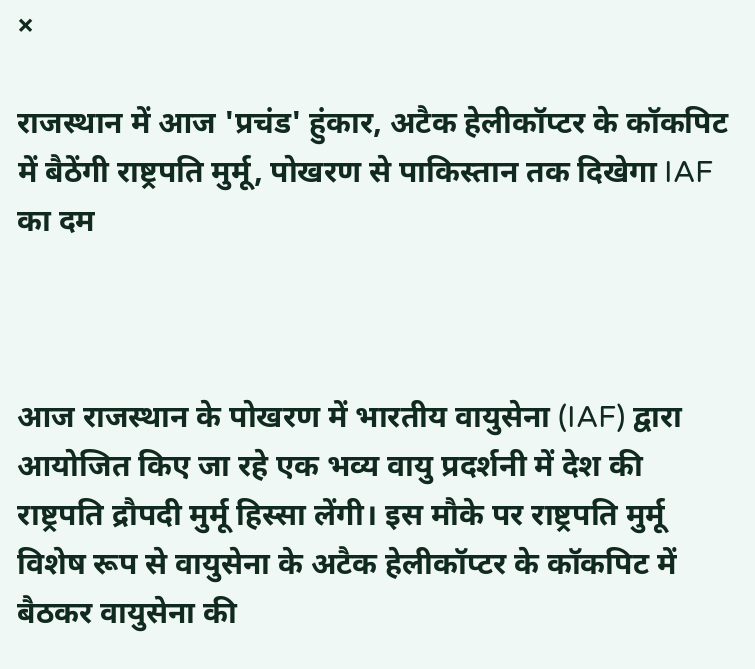×

राजस्थान में आज 'प्रचंड' हुंकार, अटैक हेलीकॉप्टर के कॉकपिट में बैठेंगी राष्ट्रपति मुर्मू, पोखरण से पाकिस्तान तक दिखेगा IAF का दम



आज राजस्थान के पोखरण में भारतीय वायुसेना (IAF) द्वारा आयोजित किए जा रहे एक भव्य वायु प्रदर्शनी में देश की राष्ट्रपति द्रौपदी मुर्मू हिस्सा लेंगी। इस मौके पर राष्ट्रपति मुर्मू विशेष रूप से वायुसेना के अटैक हेलीकॉप्टर के कॉकपिट में बैठकर वायुसेना की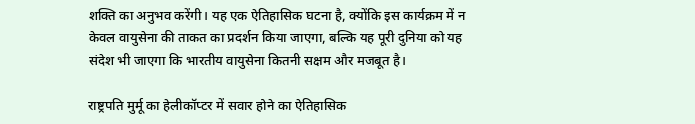शक्ति का अनुभव करेंगी। यह एक ऐतिहासिक घटना है, क्योंकि इस कार्यक्रम में न केवल वायुसेना की ताकत का प्रदर्शन किया जाएगा, बल्कि यह पूरी दुनिया को यह संदेश भी जाएगा कि भारतीय वायुसेना कितनी सक्षम और मजबूत है।

राष्ट्रपति मुर्मू का हेलीकॉप्टर में सवार होने का ऐतिहासिक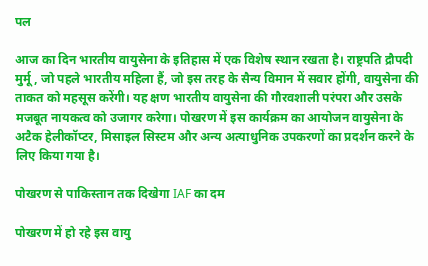पल

आज का दिन भारतीय वायुसेना के इतिहास में एक विशेष स्थान रखता है। राष्ट्रपति द्रौपदी मुर्मू, जो पहले भारतीय महिला हैं, जो इस तरह के सैन्य विमान में सवार होंगी, वायुसेना की ताकत को महसूस करेंगी। यह क्षण भारतीय वायुसेना की गौरवशाली परंपरा और उसके मजबूत नायकत्व को उजागर करेगा। पोखरण में इस कार्यक्रम का आयोजन वायुसेना के अटैक हेलीकॉप्टर, मिसाइल सिस्टम और अन्य अत्याधुनिक उपकरणों का प्रदर्शन करने के लिए किया गया है।

पोखरण से पाकिस्तान तक दिखेगा IAF का दम

पोखरण में हो रहे इस वायु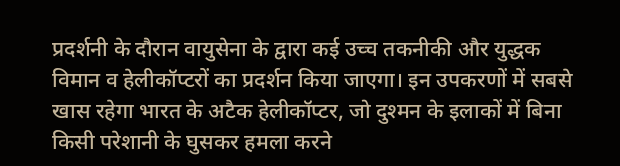प्रदर्शनी के दौरान वायुसेना के द्वारा कई उच्च तकनीकी और युद्धक विमान व हेलीकॉप्टरों का प्रदर्शन किया जाएगा। इन उपकरणों में सबसे खास रहेगा भारत के अटैक हेलीकॉप्टर, जो दुश्मन के इलाकों में बिना किसी परेशानी के घुसकर हमला करने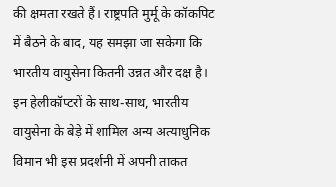की क्षमता रखते हैं। राष्ट्रपति मुर्मू के कॉकपिट में बैठने के बाद, यह समझा जा सकेगा कि भारतीय वायुसेना कितनी उन्नत और दक्ष है। इन हेलीकॉप्टरों के साथ-साथ, भारतीय वायुसेना के बेड़े में शामिल अन्य अत्याधुनिक विमान भी इस प्रदर्शनी में अपनी ताकत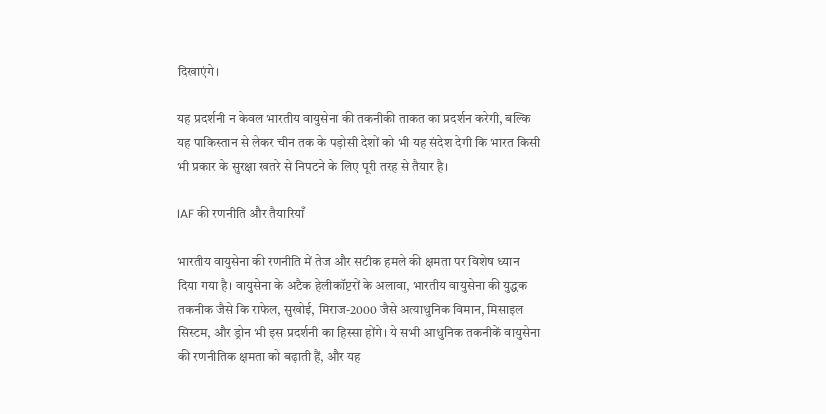दिखाएंगे।

यह प्रदर्शनी न केवल भारतीय वायुसेना की तकनीकी ताकत का प्रदर्शन करेगी, बल्कि यह पाकिस्तान से लेकर चीन तक के पड़ोसी देशों को भी यह संदेश देगी कि भारत किसी भी प्रकार के सुरक्षा खतरे से निपटने के लिए पूरी तरह से तैयार है।

IAF की रणनीति और तैयारियाँ

भारतीय वायुसेना की रणनीति में तेज और सटीक हमले की क्षमता पर विशेष ध्यान दिया गया है। वायुसेना के अटैक हेलीकॉप्टरों के अलावा, भारतीय वायुसेना की युद्धक तकनीक जैसे कि राफेल, सुखोई, मिराज-2000 जैसे अत्याधुनिक विमान, मिसाइल सिस्टम, और ड्रोन भी इस प्रदर्शनी का हिस्सा होंगे। ये सभी आधुनिक तकनीकें वायुसेना की रणनीतिक क्षमता को बढ़ाती हैं, और यह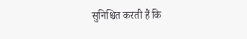सुनिश्चित करती हैं कि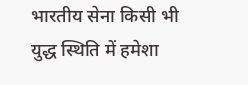भारतीय सेना किसी भी युद्ध स्थिति में हमेशा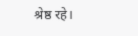श्रेष्ठ रहे।